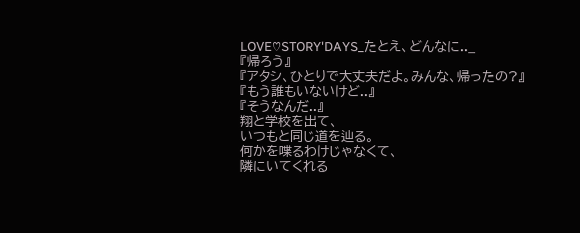LOVE♡STORY'DAYS_たとえ、どんなに.._
『帰ろう』
『アタシ、ひとりで大丈夫だよ。みんな、帰ったの?』
『もう誰もいないけど..』
『そうなんだ..』
翔と学校を出て、
いつもと同じ道を辿る。
何かを喋るわけじゃなくて、
隣にいてくれる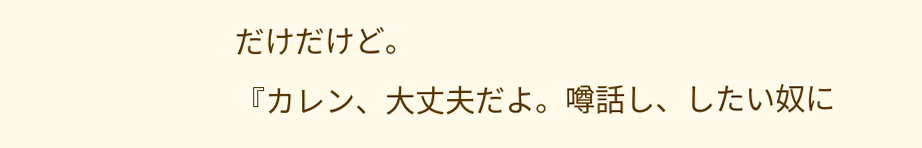だけだけど。
『カレン、大丈夫だよ。噂話し、したい奴に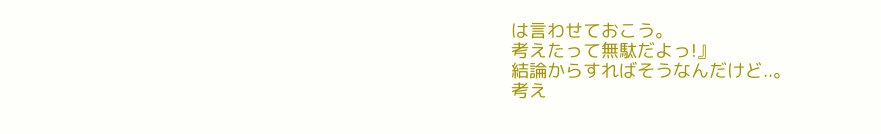は言わせておこう。
考えたって無駄だよっ!』
結論からすればそうなんだけど..。
考え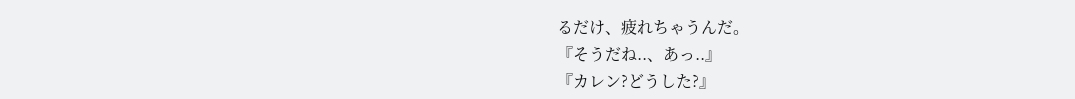るだけ、疲れちゃうんだ。
『そうだね..、あっ..』
『カレン?どうした?』